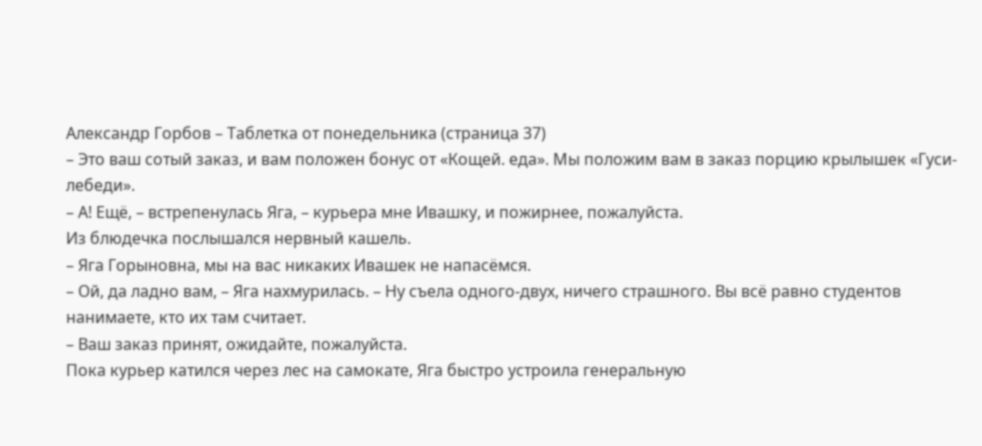Александр Горбов – Таблетка от понедельника (страница 37)
– Это ваш сотый заказ, и вам положен бонус от «Кощей. еда». Мы положим вам в заказ порцию крылышек «Гуси-лебеди».
– А! Ещё, – встрепенулась Яга, – курьера мне Ивашку, и пожирнее, пожалуйста.
Из блюдечка послышался нервный кашель.
– Яга Горыновна, мы на вас никаких Ивашек не напасёмся.
– Ой, да ладно вам, – Яга нахмурилась. – Ну съела одного-двух, ничего страшного. Вы всё равно студентов нанимаете, кто их там считает.
– Ваш заказ принят, ожидайте, пожалуйста.
Пока курьер катился через лес на самокате, Яга быстро устроила генеральную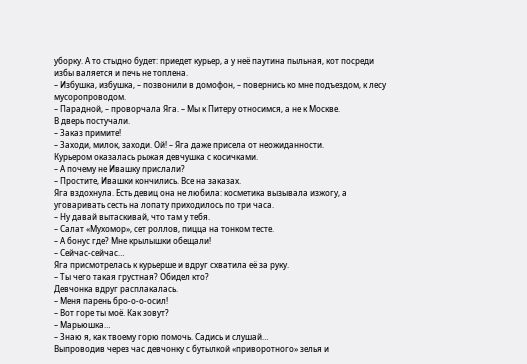уборку. А то стыдно будет: приедет курьер, а у неё паутина пыльная, кот посреди избы валяется и печь не топлена.
– Избушка, избушка, – позвонили в домофон, – повернись ко мне подъездом, к лесу мусоропроводом.
– Парадной, – проворчала Яга. – Мы к Питеру относимся, а не к Москве.
В дверь постучали.
– Заказ примите!
– Заходи, милок, заходи. Ой! – Яга даже присела от неожиданности.
Курьером оказалась рыжая девчушка с косичками.
– А почему не Ивашку прислали?
– Простите, Ивашки кончились. Все на заказах.
Яга вздохнула. Есть девиц она не любила: косметика вызывала изжогу, а уговаривать сесть на лопату приходилось по три часа.
– Ну давай вытаскивай, что там у тебя.
– Салат «Мухомор», сет роллов, пицца на тонком тесте.
– А бонус где? Мне крылышки обещали!
– Сейчас-сейчас…
Яга присмотрелась к курьерше и вдруг схватила её за руку.
– Ты чего такая грустная? Обидел кто?
Девчонка вдруг расплакалась.
– Меня парень бро-о-о-осил!
– Вот горе ты моё. Как зовут?
– Марьюшка…
– Знаю я, как твоему горю помочь. Садись и слушай…
Выпроводив через час девчонку с бутылкой «приворотного» зелья и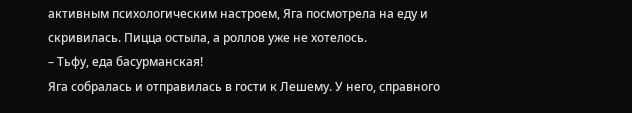активным психологическим настроем, Яга посмотрела на еду и скривилась. Пицца остыла, а роллов уже не хотелось.
– Тьфу, еда басурманская!
Яга собралась и отправилась в гости к Лешему. У него, справного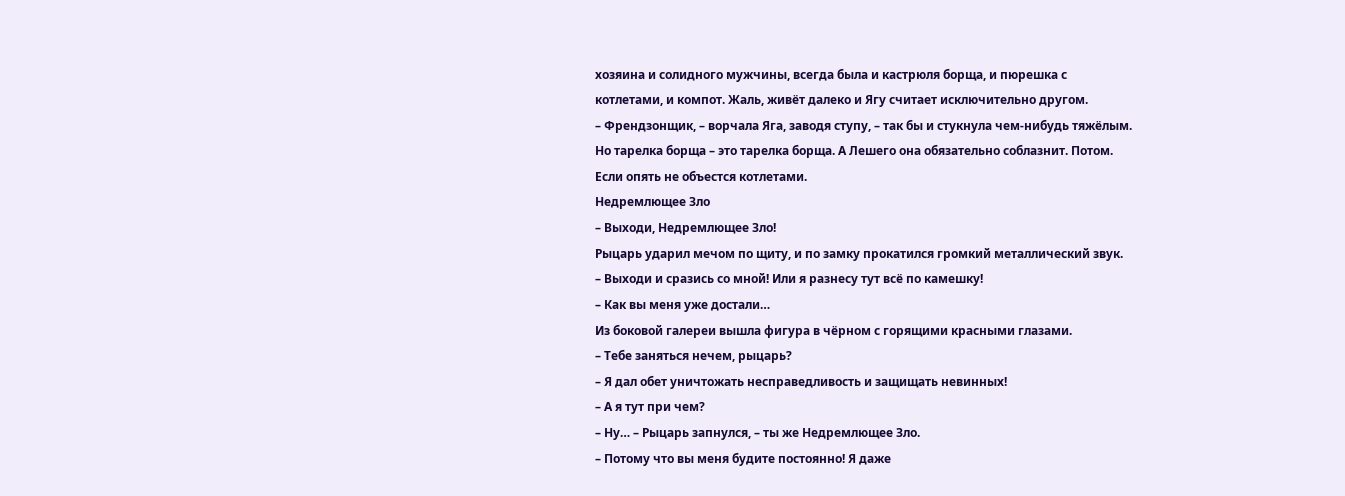хозяина и солидного мужчины, всегда была и кастрюля борща, и пюрешка с котлетами, и компот. Жаль, живёт далеко и Ягу считает исключительно другом.
– Френдзонщик, – ворчала Яга, заводя ступу, – так бы и стукнула чем-нибудь тяжёлым.
Но тарелка борща – это тарелка борща. А Лешего она обязательно соблазнит. Потом. Если опять не объестся котлетами.
Недремлющее Зло
– Выходи, Недремлющее Зло!
Рыцарь ударил мечом по щиту, и по замку прокатился громкий металлический звук.
– Выходи и сразись со мной! Или я разнесу тут всё по камешку!
– Как вы меня уже достали…
Из боковой галереи вышла фигура в чёрном с горящими красными глазами.
– Тебе заняться нечем, рыцарь?
– Я дал обет уничтожать несправедливость и защищать невинных!
– А я тут при чем?
– Ну… – Рыцарь запнулся, – ты же Недремлющее Зло.
– Потому что вы меня будите постоянно! Я даже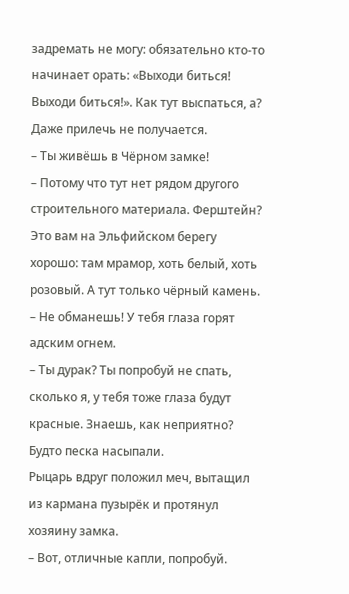задремать не могу: обязательно кто-то начинает орать: «Выходи биться! Выходи биться!». Как тут выспаться, а? Даже прилечь не получается.
– Ты живёшь в Чёрном замке!
– Потому что тут нет рядом другого строительного материала. Ферштейн? Это вам на Эльфийском берегу хорошо: там мрамор, хоть белый, хоть розовый. А тут только чёрный камень.
– Не обманешь! У тебя глаза горят адским огнем.
– Ты дурак? Ты попробуй не спать, сколько я, у тебя тоже глаза будут красные. Знаешь, как неприятно? Будто песка насыпали.
Рыцарь вдруг положил меч, вытащил из кармана пузырёк и протянул хозяину замка.
– Вот, отличные капли, попробуй.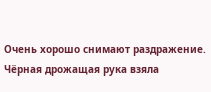Очень хорошо снимают раздражение.
Чёрная дрожащая рука взяла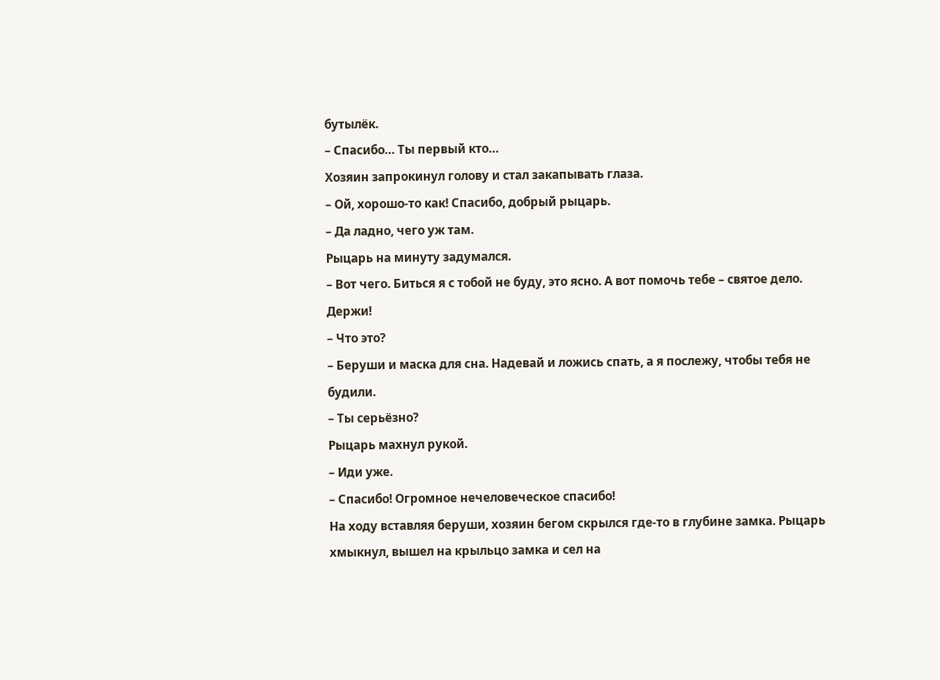бутылёк.
– Спасибо… Ты первый кто…
Хозяин запрокинул голову и стал закапывать глаза.
– Ой, хорошо-то как! Спасибо, добрый рыцарь.
– Да ладно, чего уж там.
Рыцарь на минуту задумался.
– Вот чего. Биться я с тобой не буду, это ясно. А вот помочь тебе – святое дело. Держи!
– Что это?
– Беруши и маска для сна. Надевай и ложись спать, а я послежу, чтобы тебя не будили.
– Ты серьёзно?
Рыцарь махнул рукой.
– Иди уже.
– Спасибо! Огромное нечеловеческое спасибо!
На ходу вставляя беруши, хозяин бегом скрылся где-то в глубине замка. Рыцарь хмыкнул, вышел на крыльцо замка и сел на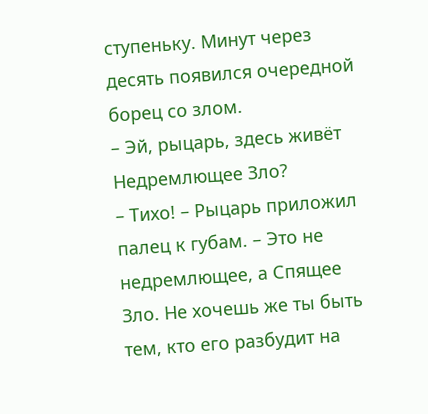ступеньку. Минут через десять появился очередной борец со злом.
– Эй, рыцарь, здесь живёт Недремлющее Зло?
– Тихо! – Рыцарь приложил палец к губам. – Это не недремлющее, а Спящее Зло. Не хочешь же ты быть тем, кто его разбудит на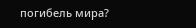погибель мира?